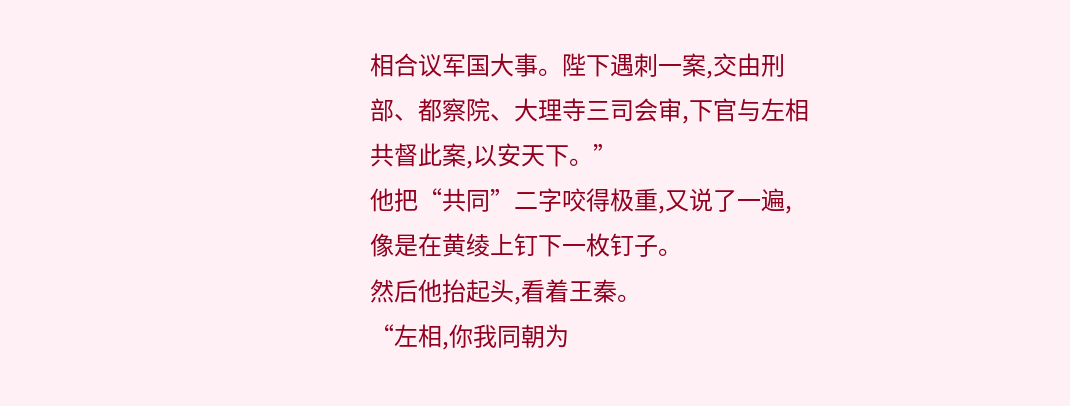相合议军国大事。陛下遇刺一案,交由刑部、都察院、大理寺三司会审,下官与左相共督此案,以安天下。”
他把“共同”二字咬得极重,又说了一遍,像是在黄绫上钉下一枚钉子。
然后他抬起头,看着王秦。
“左相,你我同朝为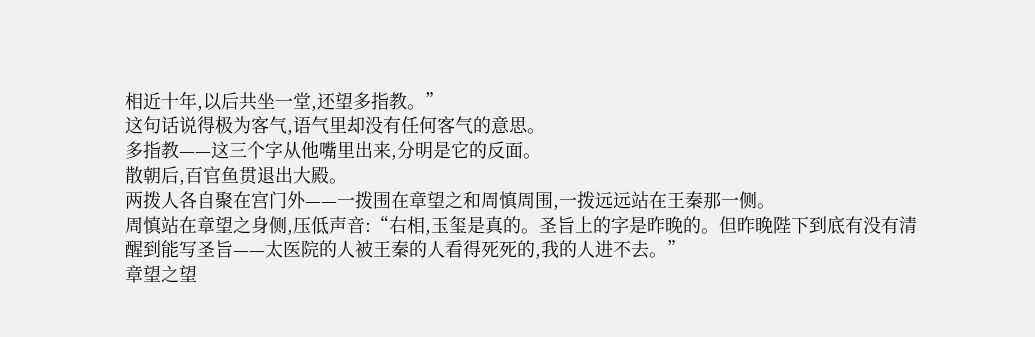相近十年,以后共坐一堂,还望多指教。”
这句话说得极为客气,语气里却没有任何客气的意思。
多指教——这三个字从他嘴里出来,分明是它的反面。
散朝后,百官鱼贯退出大殿。
两拨人各自聚在宫门外——一拨围在章望之和周慎周围,一拨远远站在王秦那一侧。
周慎站在章望之身侧,压低声音:“右相,玉玺是真的。圣旨上的字是昨晚的。但昨晚陛下到底有没有清醒到能写圣旨——太医院的人被王秦的人看得死死的,我的人进不去。”
章望之望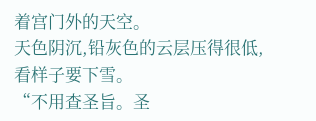着宫门外的天空。
天色阴沉,铅灰色的云层压得很低,看样子要下雪。
“不用查圣旨。圣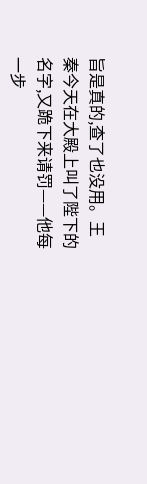旨是真的,查了也没用。王秦今天在大殿上叫了陛下的名字,又跪下来请罚——他每一步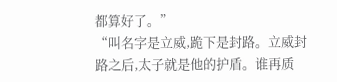都算好了。”
“叫名字是立威,跪下是封路。立威封路之后,太子就是他的护盾。谁再质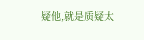疑他,就是质疑太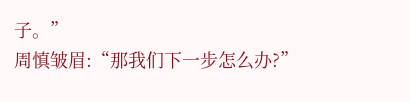子。”
周慎皱眉:“那我们下一步怎么办?”